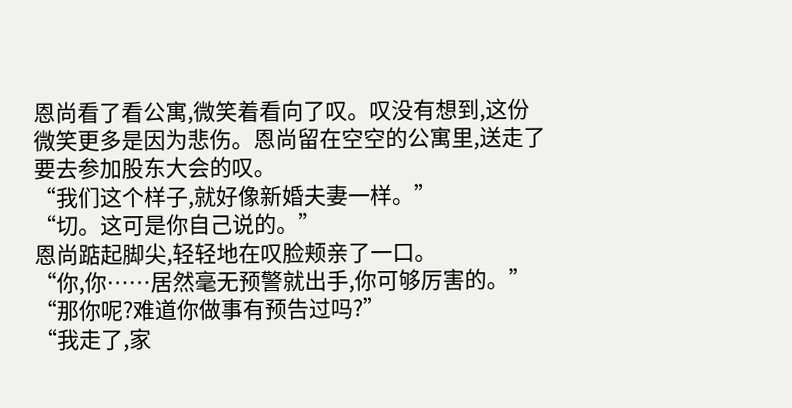恩尚看了看公寓,微笑着看向了叹。叹没有想到,这份微笑更多是因为悲伤。恩尚留在空空的公寓里,送走了要去参加股东大会的叹。
“我们这个样子,就好像新婚夫妻一样。”
“切。这可是你自己说的。”
恩尚踮起脚尖,轻轻地在叹脸颊亲了一口。
“你,你……居然毫无预警就出手,你可够厉害的。”
“那你呢?难道你做事有预告过吗?”
“我走了,家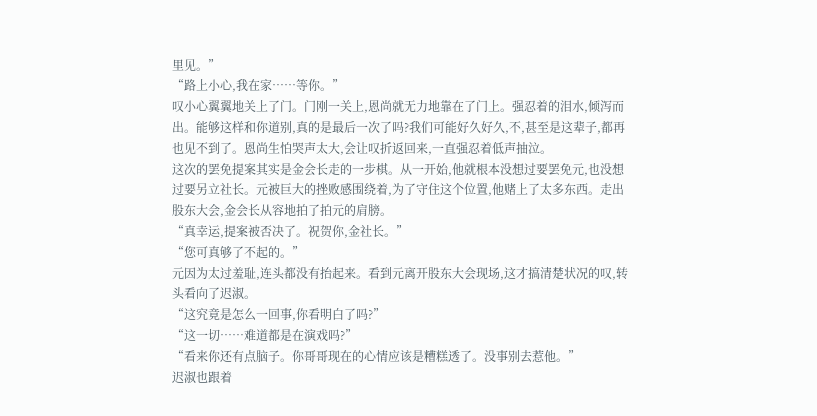里见。”
“路上小心,我在家……等你。”
叹小心翼翼地关上了门。门刚一关上,恩尚就无力地靠在了门上。强忍着的泪水,倾泻而出。能够这样和你道别,真的是最后一次了吗?我们可能好久好久,不,甚至是这辈子,都再也见不到了。恩尚生怕哭声太大,会让叹折返回来,一直强忍着低声抽泣。
这次的罢免提案其实是金会长走的一步棋。从一开始,他就根本没想过要罢免元,也没想过要另立社长。元被巨大的挫败感围绕着,为了守住这个位置,他赌上了太多东西。走出股东大会,金会长从容地拍了拍元的肩膀。
“真幸运,提案被否决了。祝贺你,金社长。”
“您可真够了不起的。”
元因为太过羞耻,连头都没有抬起来。看到元离开股东大会现场,这才搞清楚状况的叹,转头看向了迟淑。
“这究竟是怎么一回事,你看明白了吗?”
“这一切……难道都是在演戏吗?”
“看来你还有点脑子。你哥哥现在的心情应该是糟糕透了。没事别去惹他。”
迟淑也跟着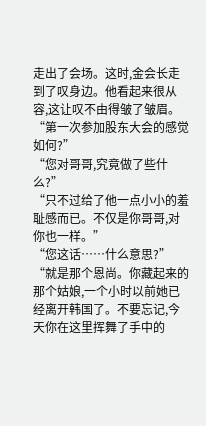走出了会场。这时,金会长走到了叹身边。他看起来很从容,这让叹不由得皱了皱眉。
“第一次参加股东大会的感觉如何?”
“您对哥哥,究竟做了些什么?”
“只不过给了他一点小小的羞耻感而已。不仅是你哥哥,对你也一样。”
“您这话……什么意思?”
“就是那个恩尚。你藏起来的那个姑娘,一个小时以前她已经离开韩国了。不要忘记,今天你在这里挥舞了手中的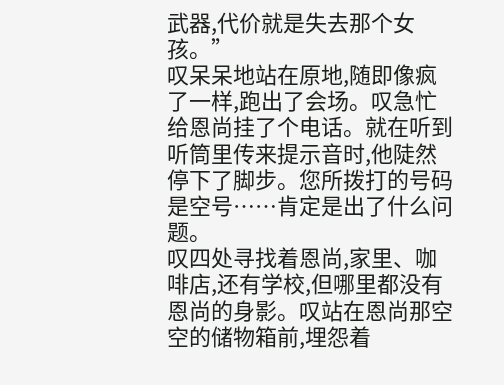武器,代价就是失去那个女孩。”
叹呆呆地站在原地,随即像疯了一样,跑出了会场。叹急忙给恩尚挂了个电话。就在听到听筒里传来提示音时,他陡然停下了脚步。您所拨打的号码是空号……肯定是出了什么问题。
叹四处寻找着恩尚,家里、咖啡店,还有学校,但哪里都没有恩尚的身影。叹站在恩尚那空空的储物箱前,埋怨着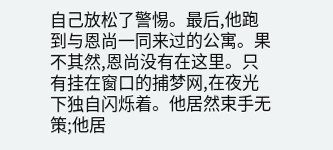自己放松了警惕。最后,他跑到与恩尚一同来过的公寓。果不其然,恩尚没有在这里。只有挂在窗口的捕梦网,在夜光下独自闪烁着。他居然束手无策;他居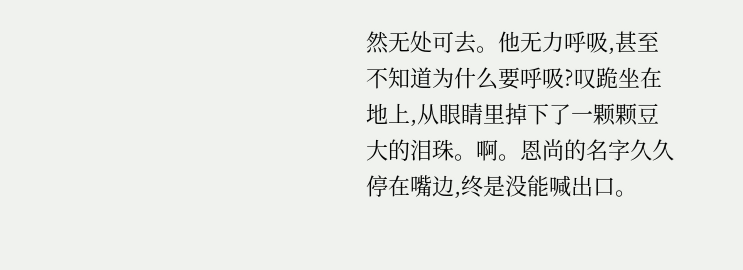然无处可去。他无力呼吸,甚至不知道为什么要呼吸?叹跪坐在地上,从眼睛里掉下了一颗颗豆大的泪珠。啊。恩尚的名字久久停在嘴边,终是没能喊出口。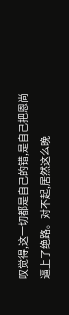叹觉得,这一切都是自己的错,是自己把恩尚逼上了绝路。对不起,居然这么晚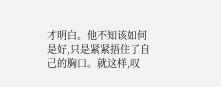才明白。他不知该如何是好,只是紧紧捂住了自己的胸口。就这样,叹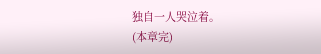独自一人哭泣着。
(本章完)